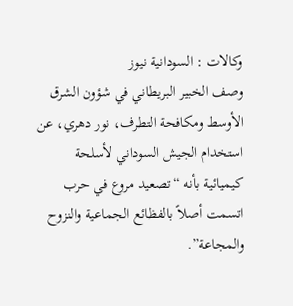وكالات : السودانية نيوز
وصف الخبير البريطاني في شؤون الشرق الأوسط ومكافحة التطرف، نور دهري، عن استخدام الجيش السوداني لأسلحة كيميائية بأنه “تصعيد مروع في حرب اتسمت أصلاً بالفظائع الجماعية والنزوح والمجاعة”.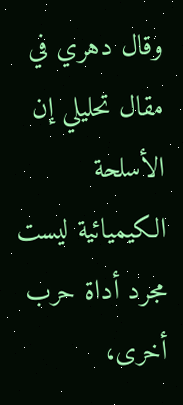وقال دهري في مقال تحليلي إن الأسلحة الكيميائية ليست مجرد أداة حرب أخرى،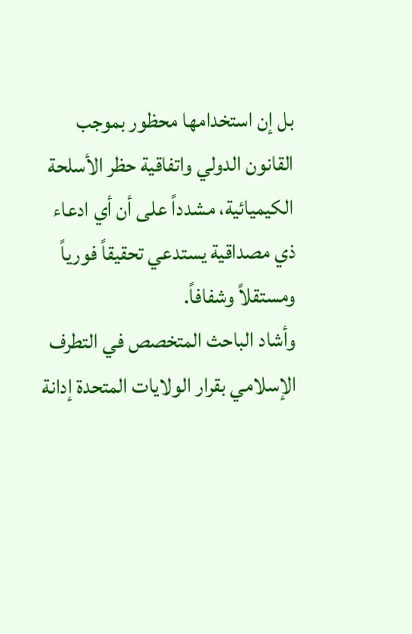بل إن استخدامها محظور بموجب القانون الدولي واتفاقية حظر الأسلحة الكيميائية، مشدداً على أن أي ادعاء ذي مصداقية يستدعي تحقيقاً فورياً ومستقلاً وشفافاً.
وأشاد الباحث المتخصص في التطرف الإسلامي بقرار الولايات المتحدة إدانة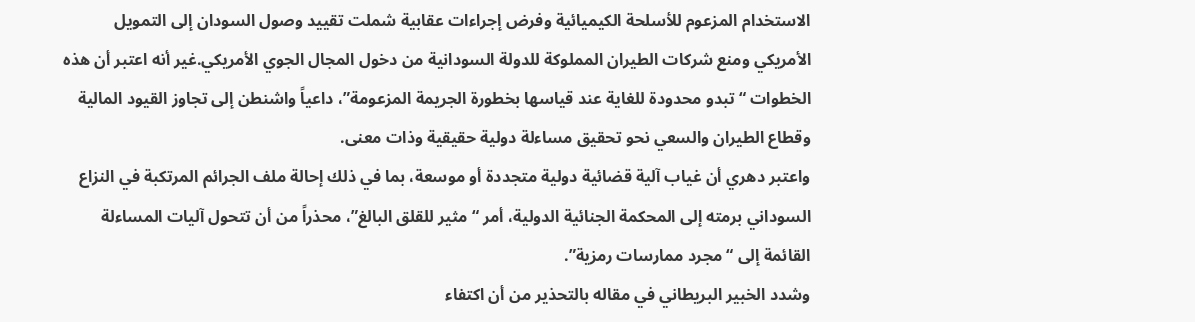الاستخدام المزعوم للأسلحة الكيميائية وفرض إجراءات عقابية شملت تقييد وصول السودان إلى التمويل الأمريكي ومنع شركات الطيران المملوكة للدولة السودانية من دخول المجال الجوي الأمريكي.غير أنه اعتبر أن هذه الخطوات “تبدو محدودة للغاية عند قياسها بخطورة الجريمة المزعومة”، داعياً واشنطن إلى تجاوز القيود المالية وقطاع الطيران والسعي نحو تحقيق مساءلة دولية حقيقية وذات معنى.
واعتبر دهري أن غياب آلية قضائية دولية متجددة أو موسعة، بما في ذلك إحالة ملف الجرائم المرتكبة في النزاع السوداني برمته إلى المحكمة الجنائية الدولية، أمر “مثير للقلق البالغ”، محذراً من أن تتحول آليات المساءلة القائمة إلى “مجرد ممارسات رمزية”.
وشدد الخبير البريطاني في مقاله بالتحذير من أن اكتفاء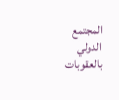المجتمع الدولي بالعقوبات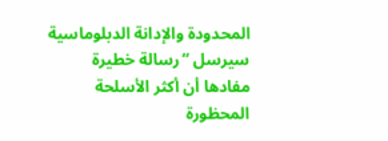المحدودة والإدانة الدبلوماسية سيرسل “رسالة خطيرة مفادها أن أكثر الأسلحة المحظورة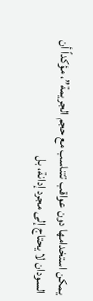يمكن استخدامها دون عواقب تتناسب مع حجم الجريمة”، مؤكداً أن السودان لا يحتاج إلى مجرد إدانة، بل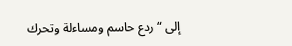إلى “ردع حاسم ومساءلة وتحرك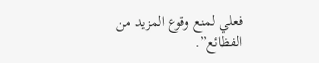فعلي لمنع وقوع المزيد من الفظائع”.